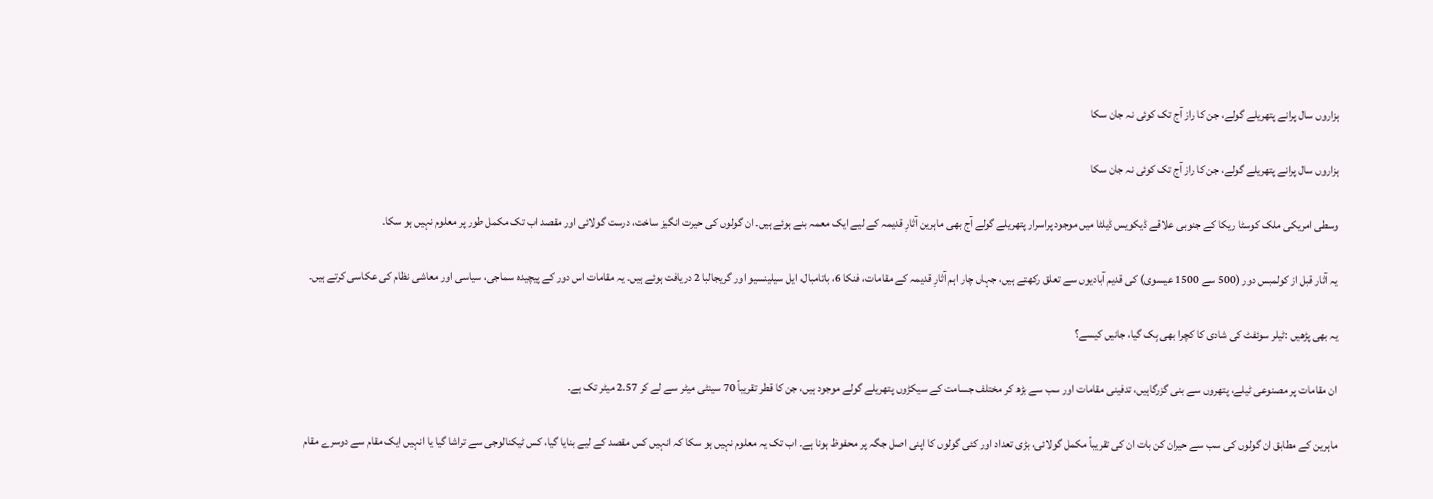ہزاروں سال پرانے پتھریلے گولے، جن کا راز آج تک کوئی نہ جان سکا

ہزاروں سال پرانے پتھریلے گولے، جن کا راز آج تک کوئی نہ جان سکا

وسطی امریکی ملک کوسٹا ریکا کے جنوبی علاقے ڈیکویس ڈیلٹا میں موجود پراسرار پتھریلے گولے آج بھی ماہرین آثارِ قدیمہ کے لیے ایک معمہ بنے ہوئے ہیں۔ ان گولوں کی حیرت انگیز ساخت، درست گولائی اور مقصد اب تک مکمل طور پر معلوم نہیں ہو سکا۔

یہ آثار قبل از کولمبس دور (500 سے 1500 عیسوی) کی قدیم آبادیوں سے تعلق رکھتے ہیں، جہاں چار اہم آثارِ قدیمہ کے مقامات، فنکا 6، باتامبال، ایل سیلینسیو اور گریجالبا 2 دریافت ہوئے ہیں۔ یہ مقامات اس دور کے پیچیدہ سماجی، سیاسی اور معاشی نظام کی عکاسی کرتے ہیں۔

یہ بھی پڑھیں :ٹیلر سوئفٹ کی شادی کا کچرا بھی بِک گیا، جانیں کیسے؟

ان مقامات پر مصنوعی ٹیلے، پتھروں سے بنی گزرگاہیں، تدفینی مقامات اور سب سے بڑھ کر مختلف جسامت کے سیکڑوں پتھریلے گولے موجود ہیں، جن کا قطر تقریباً 70 سینٹی میٹر سے لے کر 2.57 میٹر تک ہے۔

ماہرین کے مطابق ان گولوں کی سب سے حیران کن بات ان کی تقریباً مکمل گولائی، بڑی تعداد اور کئی گولوں کا اپنی اصل جگہ پر محفوظ ہونا ہے۔ اب تک یہ معلوم نہیں ہو سکا کہ انہیں کس مقصد کے لیے بنایا گیا، کس ٹیکنالوجی سے تراشا گیا یا انہیں ایک مقام سے دوسرے مقام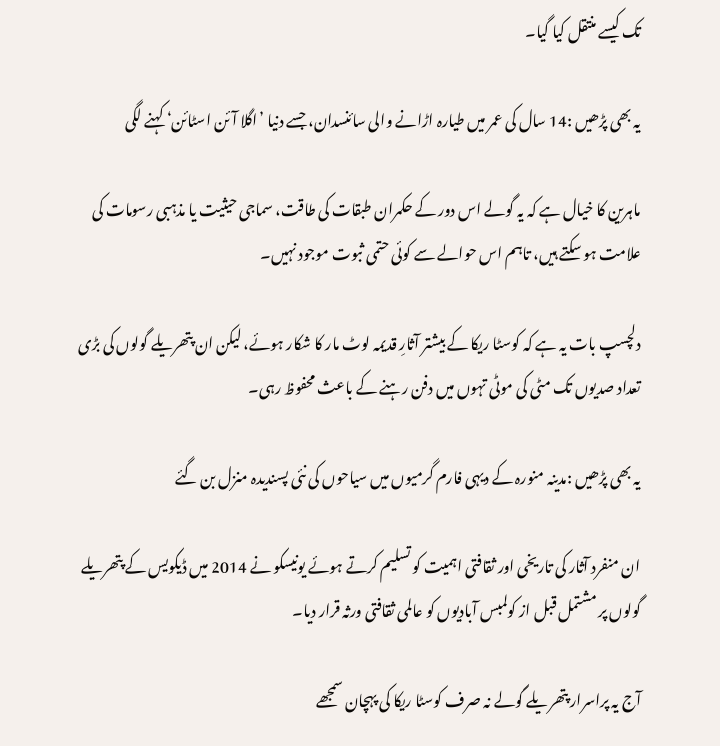تک کیسے منتقل کیا گیا۔

یہ بھی پڑھیں :14 سال کی عمر میں طیارہ اڑانے والی سائنسدان، جسے دنیا ’اگلا آئن اسٹائن‘ کہنے لگی

ماہرین کا خیال ہے کہ یہ گولے اس دور کے حکمران طبقات کی طاقت، سماجی حیثیت یا مذہبی رسومات کی علامت ہو سکتے ہیں، تاہم اس حوالے سے کوئی حتمی ثبوت موجود نہیں۔

دلچسپ بات یہ ہے کہ کوسٹا ریکا کے بیشتر آثارِ قدیمہ لوٹ مار کا شکار ہوئے، لیکن ان پتھریلے گولوں کی بڑی تعداد صدیوں تک مٹی کی موٹی تہوں میں دفن رہنے کے باعث محفوظ رہی۔

یہ بھی پڑھیں :مدینہ منورہ کے دیہی فارم گرمیوں میں سیاحوں کی نئی پسندیدہ منزل بن گئے

ان منفرد آثار کی تاریخی اور ثقافتی اہمیت کو تسلیم کرتے ہوئے یونیسکو نے 2014 میں ڈیکویس کے پتھریلے گولوں پر مشتمل قبل از کولمبس آبادیوں کو عالمی ثقافتی ورثہ قرار دیا۔

آج یہ پراسرار پتھریلے گولے نہ صرف کوسٹا ریکا کی پہچان سمجھے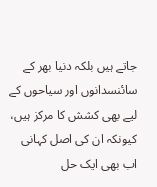جاتے ہیں بلکہ دنیا بھر کے سائنسدانوں اور سیاحوں کے لیے بھی کشش کا مرکز ہیں، کیونکہ ان کی اصل کہانی اب بھی ایک حل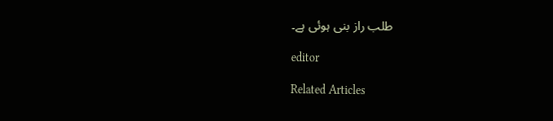طلب راز بنی ہوئی ہے۔

editor

Related Articles